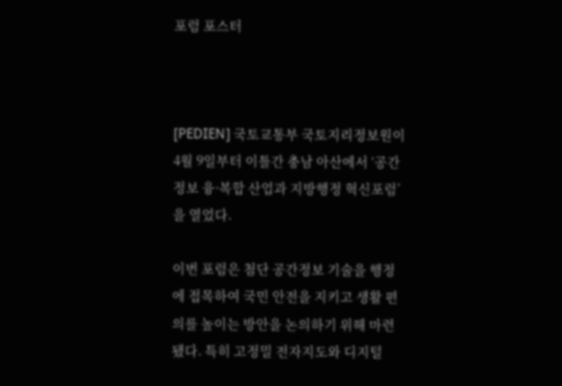포럼 포스터



[PEDIEN] 국토교통부 국토지리정보원이 4월 9일부터 이틀간 충남 아산에서 ‘공간정보 융·복합 산업과 지방행정 혁신포럼’을 열었다.

이번 포럼은 첨단 공간정보 기술을 행정에 접목하여 국민 안전을 지키고 생활 편의를 높이는 방안을 논의하기 위해 마련됐다. 특히 고정밀 전자지도와 디지털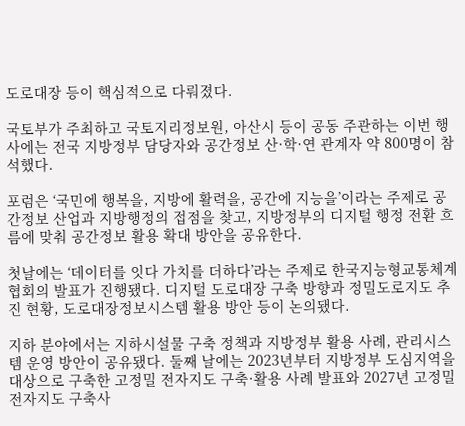도로대장 등이 핵심적으로 다뤄졌다.

국토부가 주최하고 국토지리정보원, 아산시 등이 공동 주관하는 이번 행사에는 전국 지방정부 담당자와 공간정보 산·학·연 관계자 약 800명이 참석했다.

포럼은 ‘국민에 행복을, 지방에 활력을, 공간에 지능을’이라는 주제로 공간정보 산업과 지방행정의 접점을 찾고, 지방정부의 디지털 행정 전환 흐름에 맞춰 공간정보 활용 확대 방안을 공유한다.

첫날에는 ‘데이터를 잇다 가치를 더하다’라는 주제로 한국지능형교통체계협회의 발표가 진행됐다. 디지털 도로대장 구축 방향과 정밀도로지도 추진 현황, 도로대장정보시스템 활용 방안 등이 논의됐다.

지하 분야에서는 지하시설물 구축 정책과 지방정부 활용 사례, 관리시스템 운영 방안이 공유됐다. 둘째 날에는 2023년부터 지방정부 도심지역을 대상으로 구축한 고정밀 전자지도 구축·활용 사례 발표와 2027년 고정밀 전자지도 구축사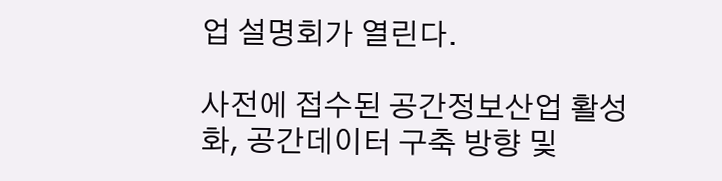업 설명회가 열린다.

사전에 접수된 공간정보산업 활성화, 공간데이터 구축 방향 및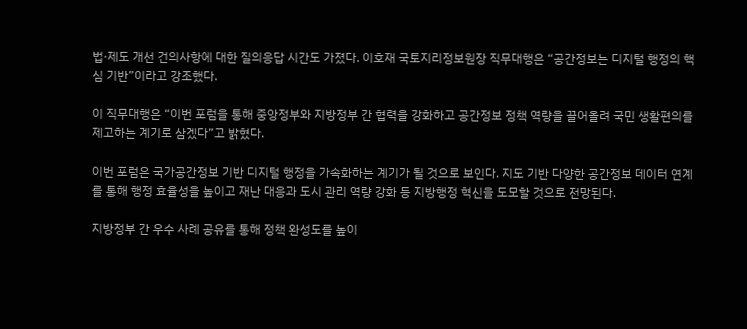법·제도 개선 건의사항에 대한 질의응답 시간도 가졌다. 이호재 국토지리정보원장 직무대행은 “공간정보는 디지털 행정의 핵심 기반”이라고 강조했다.

이 직무대행은 “이번 포럼을 통해 중앙정부와 지방정부 간 협력을 강화하고 공간정보 정책 역량을 끌어올려 국민 생활편의를 제고하는 계기로 삼겠다”고 밝혔다.

이번 포럼은 국가공간정보 기반 디지털 행정을 가속화하는 계기가 될 것으로 보인다. 지도 기반 다양한 공간정보 데이터 연계를 통해 행정 효율성을 높이고 재난 대응과 도시 관리 역량 강화 등 지방행정 혁신을 도모할 것으로 전망된다.

지방정부 간 우수 사례 공유를 통해 정책 완성도를 높이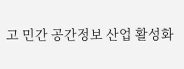고 민간 공간정보 산업 활성화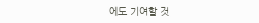에도 기여할 것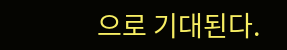으로 기대된다.